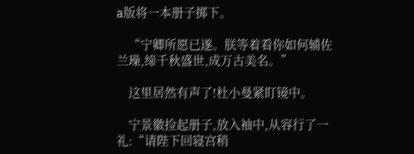a版将一本册子掷下。

    “宁卿所愿已遂。朕等着看你如何辅佐兰璪,缔千秋盛世,成万古美名。”

    这里居然有声了!杜小曼紧盯镜中。

    宁景徽捡起册子,放入袖中,从容行了一礼:“请陛下回寝宫稍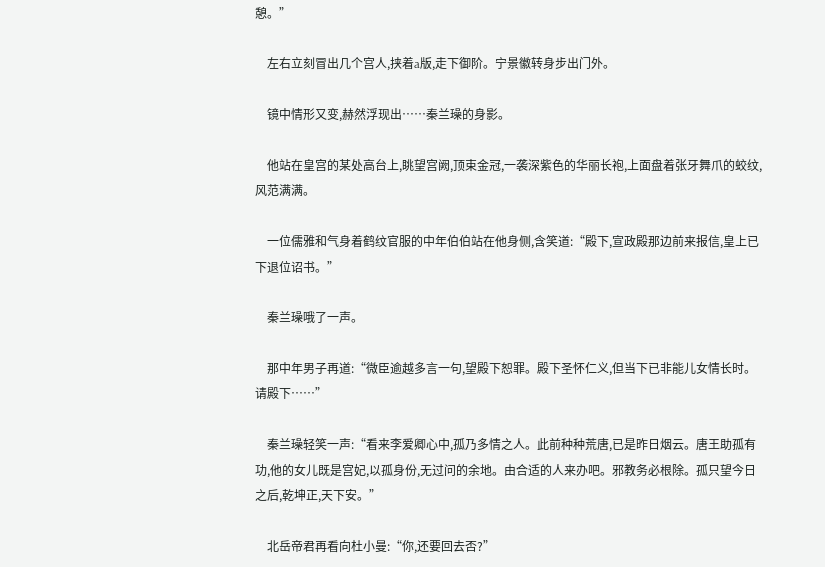憩。”

    左右立刻冒出几个宫人,挟着a版,走下御阶。宁景徽转身步出门外。

    镜中情形又变,赫然浮现出……秦兰璪的身影。

    他站在皇宫的某处高台上,眺望宫阙,顶束金冠,一袭深紫色的华丽长袍,上面盘着张牙舞爪的蛟纹,风范满满。

    一位儒雅和气身着鹤纹官服的中年伯伯站在他身侧,含笑道:“殿下,宣政殿那边前来报信,皇上已下退位诏书。”

    秦兰璪哦了一声。

    那中年男子再道:“微臣逾越多言一句,望殿下恕罪。殿下圣怀仁义,但当下已非能儿女情长时。请殿下……”

    秦兰璪轻笑一声:“看来李爱卿心中,孤乃多情之人。此前种种荒唐,已是昨日烟云。唐王助孤有功,他的女儿既是宫妃,以孤身份,无过问的余地。由合适的人来办吧。邪教务必根除。孤只望今日之后,乾坤正,天下安。”

    北岳帝君再看向杜小曼:“你,还要回去否?”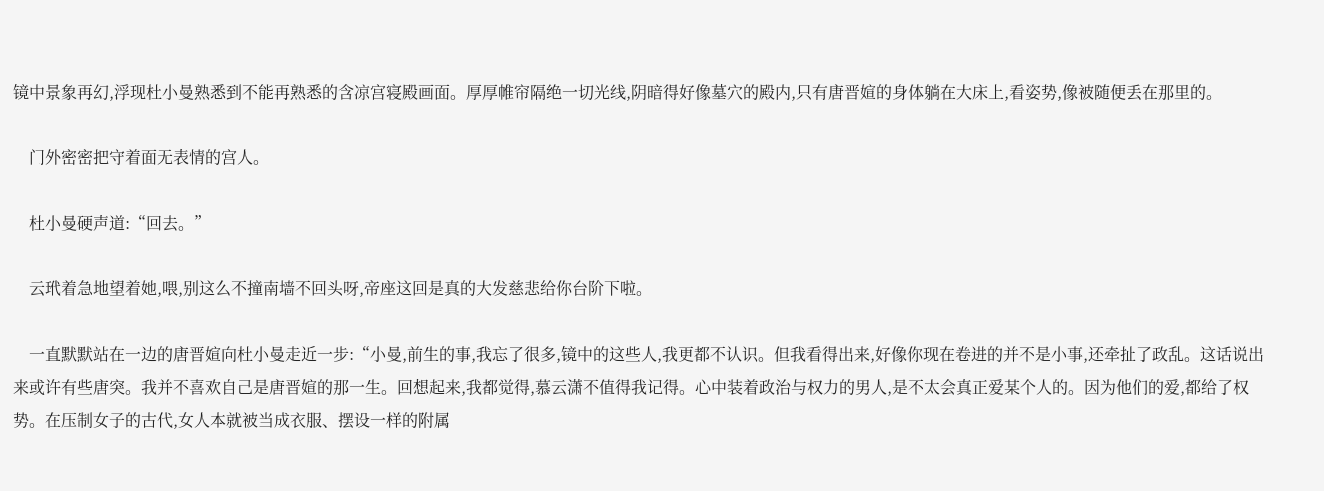镜中景象再幻,浮现杜小曼熟悉到不能再熟悉的含凉宫寝殿画面。厚厚帷帘隔绝一切光线,阴暗得好像墓穴的殿内,只有唐晋媗的身体躺在大床上,看姿势,像被随便丢在那里的。

    门外密密把守着面无表情的宫人。

    杜小曼硬声道:“回去。”

    云玳着急地望着她,喂,别这么不撞南墙不回头呀,帝座这回是真的大发慈悲给你台阶下啦。

    一直默默站在一边的唐晋媗向杜小曼走近一步:“小曼,前生的事,我忘了很多,镜中的这些人,我更都不认识。但我看得出来,好像你现在卷进的并不是小事,还牵扯了政乱。这话说出来或许有些唐突。我并不喜欢自己是唐晋媗的那一生。回想起来,我都觉得,慕云潇不值得我记得。心中装着政治与权力的男人,是不太会真正爱某个人的。因为他们的爱,都给了权势。在压制女子的古代,女人本就被当成衣服、摆设一样的附属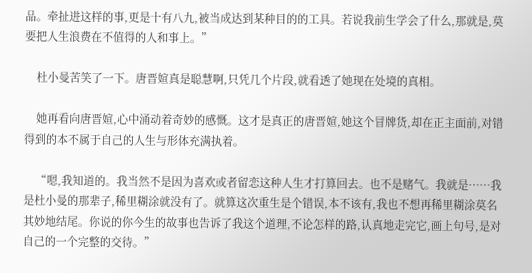品。牵扯进这样的事,更是十有八九,被当成达到某种目的的工具。若说我前生学会了什么,那就是,莫要把人生浪费在不值得的人和事上。”

    杜小曼苦笑了一下。唐晋媗真是聪慧啊,只凭几个片段,就看透了她现在处境的真相。

    她再看向唐晋媗,心中涌动着奇妙的感慨。这才是真正的唐晋媗,她这个冒牌货,却在正主面前,对错得到的本不属于自己的人生与形体充满执着。

    “嗯,我知道的。我当然不是因为喜欢或者留恋这种人生才打算回去。也不是赌气。我就是……我是杜小曼的那辈子,稀里糊涂就没有了。就算这次重生是个错误,本不该有,我也不想再稀里糊涂莫名其妙地结尾。你说的你今生的故事也告诉了我这个道理,不论怎样的路,认真地走完它,画上句号,是对自己的一个完整的交待。”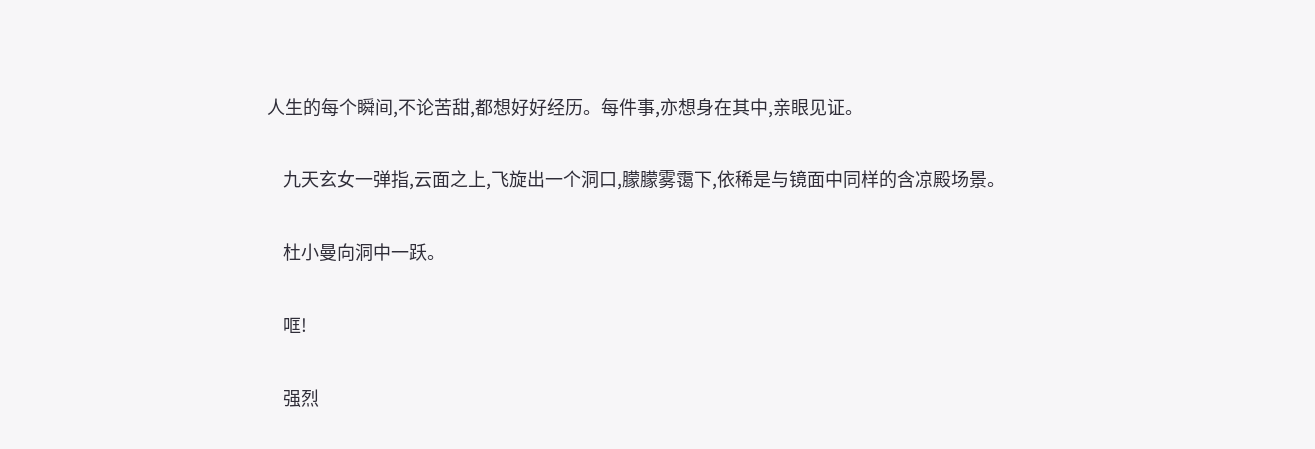人生的每个瞬间,不论苦甜,都想好好经历。每件事,亦想身在其中,亲眼见证。

    九天玄女一弹指,云面之上,飞旋出一个洞口,朦朦雾霭下,依稀是与镜面中同样的含凉殿场景。

    杜小曼向洞中一跃。

    哐!

    强烈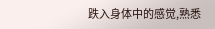跌入身体中的感觉,熟悉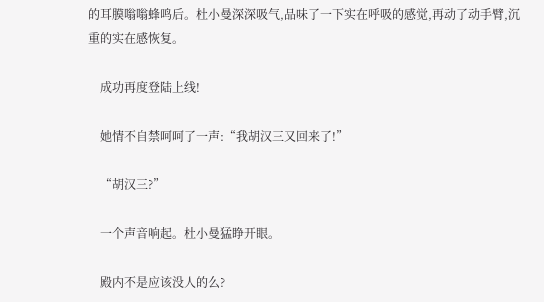的耳膜嗡嗡蜂鸣后。杜小曼深深吸气,品味了一下实在呼吸的感觉,再动了动手臂,沉重的实在感恢复。

    成功再度登陆上线!

    她情不自禁呵呵了一声:“我胡汉三又回来了!”

    “胡汉三?”

    一个声音响起。杜小曼猛睁开眼。

    殿内不是应该没人的么?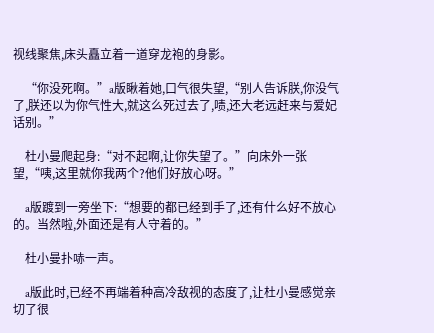视线聚焦,床头矗立着一道穿龙袍的身影。

    “你没死啊。”a版瞅着她,口气很失望,“别人告诉朕,你没气了,朕还以为你气性大,就这么死过去了,啧,还大老远赶来与爱妃话别。”

    杜小曼爬起身:“对不起啊,让你失望了。”向床外一张望,“咦,这里就你我两个?他们好放心呀。”

    a版踱到一旁坐下:“想要的都已经到手了,还有什么好不放心的。当然啦,外面还是有人守着的。”

    杜小曼扑哧一声。

    a版此时,已经不再端着种高冷敌视的态度了,让杜小曼感觉亲切了很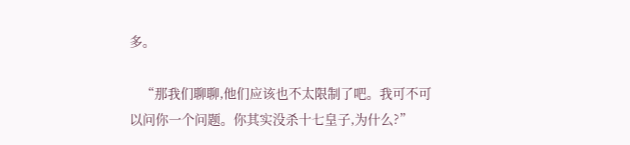多。

    “那我们聊聊,他们应该也不太限制了吧。我可不可以问你一个问题。你其实没杀十七皇子,为什么?”